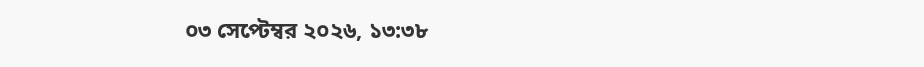০৩ সেপ্টেম্বর ২০২৬, ১৩:৩৮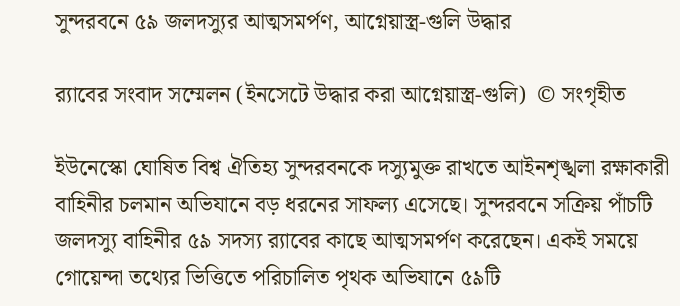সুন্দরবনে ৫৯ জলদস্যুর আত্মসমর্পণ, আগ্নেয়াস্ত্র-গুলি উদ্ধার

র‌্যাবের সংবাদ সম্মেলন (ইনসেটে উদ্ধার করা আগ্নেয়াস্ত্র-গুলি)  © সংগৃহীত

ইউনেস্কো ঘোষিত বিশ্ব ঐতিহ্য সুন্দরবনকে দস্যুমুক্ত রাখতে আইনশৃঙ্খলা রক্ষাকারী বাহিনীর চলমান অভিযানে বড় ধরনের সাফল্য এসেছে। সুন্দরবনে সক্রিয় পাঁচটি জলদস্যু বাহিনীর ৫৯ সদস্য র‍্যাবের কাছে আত্মসমর্পণ করেছেন। একই সময়ে গোয়েন্দা তথ্যের ভিত্তিতে পরিচালিত পৃথক অভিযানে ৫৯টি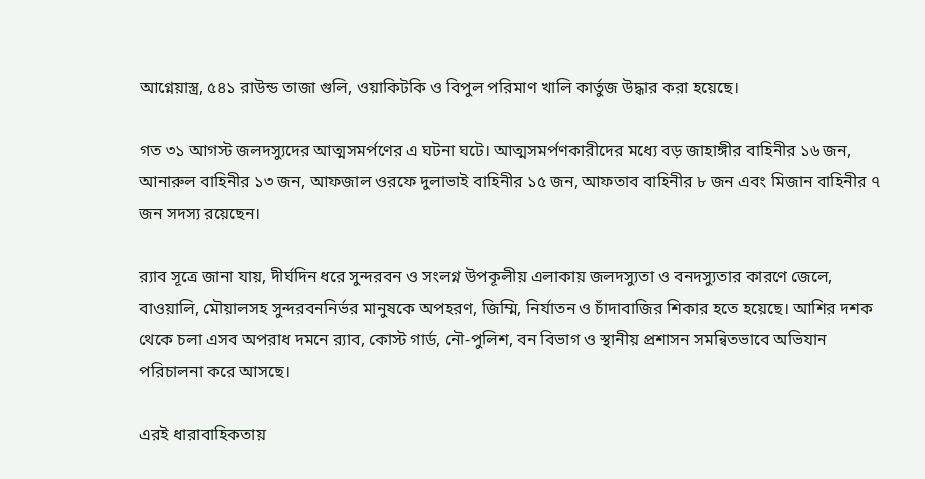আগ্নেয়াস্ত্র, ৫৪১ রাউন্ড তাজা গুলি, ওয়াকিটকি ও বিপুল পরিমাণ খালি কার্তুজ উদ্ধার করা হয়েছে।

গত ৩১ আগস্ট জলদস্যুদের আত্মসমর্পণের এ ঘটনা ঘটে। আত্মসমর্পণকারীদের মধ্যে বড় জাহাঙ্গীর বাহিনীর ১৬ জন, আনারুল বাহিনীর ১৩ জন, আফজাল ওরফে দুলাভাই বাহিনীর ১৫ জন, আফতাব বাহিনীর ৮ জন এবং মিজান বাহিনীর ৭ জন সদস্য রয়েছেন।

র‍্যাব সূত্রে জানা যায়, দীর্ঘদিন ধরে সুন্দরবন ও সংলগ্ন উপকূলীয় এলাকায় জলদস্যুতা ও বনদস্যুতার কারণে জেলে, বাওয়ালি, মৌয়ালসহ সুন্দরবননির্ভর মানুষকে অপহরণ, জিম্মি, নির্যাতন ও চাঁদাবাজির শিকার হতে হয়েছে। আশির দশক থেকে চলা এসব অপরাধ দমনে র‍্যাব, কোস্ট গার্ড, নৌ-পুলিশ, বন বিভাগ ও স্থানীয় প্রশাসন সমন্বিতভাবে অভিযান পরিচালনা করে আসছে।

এরই ধারাবাহিকতায়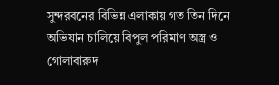সুন্দরবনের বিভিন্ন এলাকায় গত তিন দিনে অভিযান চালিয়ে বিপুল পরিমাণ অস্ত্র ও গোলাবারুদ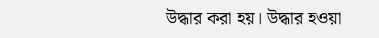উদ্ধার করা হয়। উদ্ধার হওয়া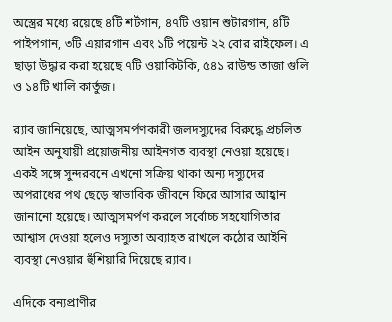অস্ত্রের মধ্যে রয়েছে ৪টি শর্টগান, ৪৭টি ওয়ান শুটারগান, ৪টি পাইপগান, ৩টি এয়ারগান এবং ১টি পয়েন্ট ২২ বোর রাইফেল। এ ছাড়া উদ্ধার করা হয়েছে ৭টি ওয়াকিটকি, ৫৪১ রাউন্ড তাজা গুলি ও ১৪টি খালি কার্তুজ।

র‍্যাব জানিয়েছে, আত্মসমর্পণকারী জলদস্যুদের বিরুদ্ধে প্রচলিত আইন অনুযায়ী প্রয়োজনীয় আইনগত ব্যবস্থা নেওয়া হয়েছে। একই সঙ্গে সুন্দরবনে এখনো সক্রিয় থাকা অন্য দস্যুদের অপরাধের পথ ছেড়ে স্বাভাবিক জীবনে ফিরে আসার আহ্বান জানানো হয়েছে। আত্মসমর্পণ করলে সর্বোচ্চ সহযোগিতার আশ্বাস দেওয়া হলেও দস্যুতা অব্যাহত রাখলে কঠোর আইনি ব্যবস্থা নেওয়ার হুঁশিয়ারি দিয়েছে র‍্যাব।

এদিকে বন্যপ্রাণীর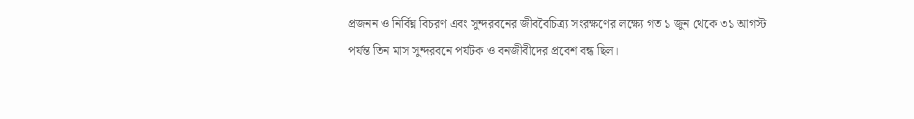প্রজনন ও নির্বিঘ্ন বিচরণ এবং সুন্দরবনের জীববৈচিত্র্য সংরক্ষণের লক্ষ্যে গত ১ জুন থেকে ৩১ আগস্ট পর্যন্ত তিন মাস সুন্দরবনে পর্যটক ও বনজীবীদের প্রবেশ বন্ধ ছিল।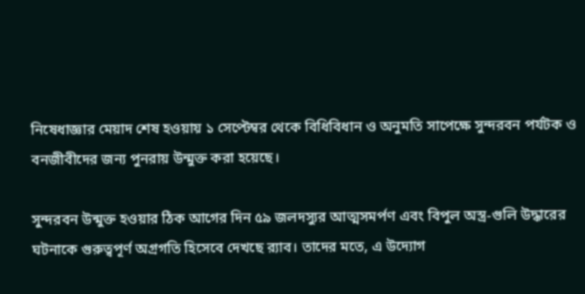নিষেধাজ্ঞার মেয়াদ শেষ হওয়ায় ১ সেপ্টেম্বর থেকে বিধিবিধান ও অনুমতি সাপেক্ষে সুন্দরবন পর্যটক ও বনজীবীদের জন্য পুনরায় উন্মুক্ত করা হয়েছে।

সুন্দরবন উন্মুক্ত হওয়ার ঠিক আগের দিন ৫৯ জলদস্যুর আত্মসমর্পণ এবং বিপুল অস্ত্র-গুলি উদ্ধারের ঘটনাকে গুরুত্বপূর্ণ অগ্রগতি হিসেবে দেখছে র‍্যাব। তাদের মতে, এ উদ্যোগ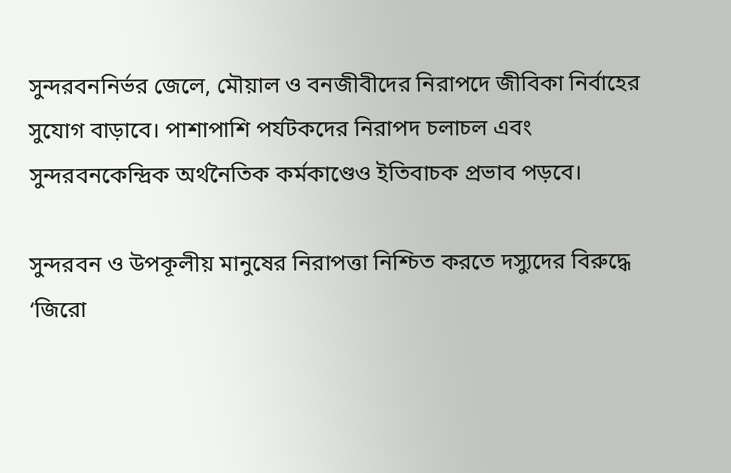সুন্দরবননির্ভর জেলে, মৌয়াল ও বনজীবীদের নিরাপদে জীবিকা নির্বাহের সুযোগ বাড়াবে। পাশাপাশি পর্যটকদের নিরাপদ চলাচল এবং সুন্দরবনকেন্দ্রিক অর্থনৈতিক কর্মকাণ্ডেও ইতিবাচক প্রভাব পড়বে।

সুন্দরবন ও উপকূলীয় মানুষের নিরাপত্তা নিশ্চিত করতে দস্যুদের বিরুদ্ধে ‘জিরো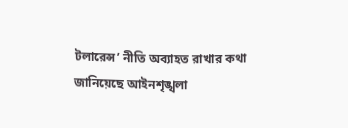টলারেন্স’ নীতি অব্যাহত রাখার কথা জানিয়েছে আইনশৃঙ্খলা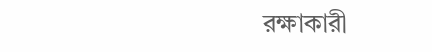রক্ষাকারী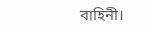বাহিনী।